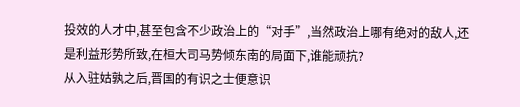投效的人才中,甚至包含不少政治上的“对手”,当然政治上哪有绝对的敌人,还是利益形势所致,在桓大司马势倾东南的局面下,谁能顽抗?
从入驻姑孰之后,晋国的有识之士便意识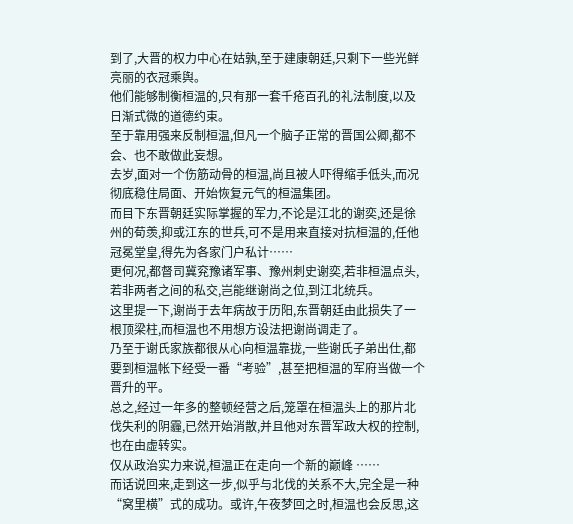到了,大晋的权力中心在姑孰,至于建康朝廷,只剩下一些光鲜亮丽的衣冠乘舆。
他们能够制衡桓温的,只有那一套千疮百孔的礼法制度,以及日渐式微的道德约束。
至于靠用强来反制桓温,但凡一个脑子正常的晋国公卿,都不会、也不敢做此妄想。
去岁,面对一个伤筋动骨的桓温,尚且被人吓得缩手低头,而况彻底稳住局面、开始恢复元气的桓温集团。
而目下东晋朝廷实际掌握的军力,不论是江北的谢奕,还是徐州的荀羡,抑或江东的世兵,可不是用来直接对抗桓温的,任他冠冕堂皇,得先为各家门户私计……
更何况,都督司冀兖豫诸军事、豫州刺史谢奕,若非桓温点头,若非两者之间的私交,岂能继谢尚之位,到江北统兵。
这里提一下,谢尚于去年病故于历阳,东晋朝廷由此损失了一根顶梁柱,而桓温也不用想方设法把谢尚调走了。
乃至于谢氏家族都很从心向桓温靠拢,一些谢氏子弟出仕,都要到桓温帐下经受一番“考验”,甚至把桓温的军府当做一个晋升的平。
总之,经过一年多的整顿经营之后,笼罩在桓温头上的那片北伐失利的阴霾,已然开始消散,并且他对东晋军政大权的控制,也在由虚转实。
仅从政治实力来说,桓温正在走向一个新的巅峰 ……
而话说回来,走到这一步,似乎与北伐的关系不大,完全是一种“窝里横”式的成功。或许,午夜梦回之时,桓温也会反思,这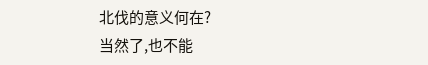北伐的意义何在?
当然了,也不能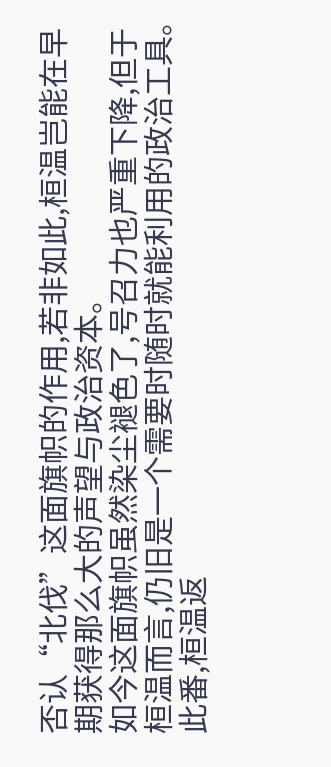否认“北伐”这面旗帜的作用,若非如此,桓温岂能在早期获得那么大的声望与政治资本。
如今这面旗帜虽然染尘褪色了,号召力也严重下降,但于桓温而言,仍旧是一个需要时随时就能利用的政治工具。
此番,桓温返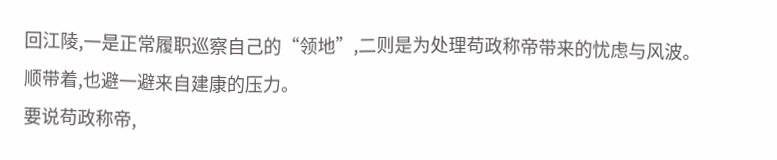回江陵,一是正常履职巡察自己的“领地”,二则是为处理苟政称帝带来的忧虑与风波。顺带着,也避一避来自建康的压力。
要说苟政称帝,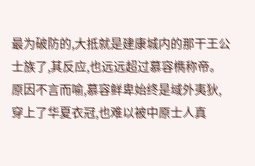最为破防的,大抵就是建康城内的那干王公士族了,其反应,也远远超过慕容檇称帝。原因不言而喻,慕容鲜卑始终是域外夷狄,穿上了华夏衣冠,也难以被中原士人真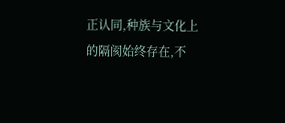正认同,种族与文化上的隔阂始终存在,不